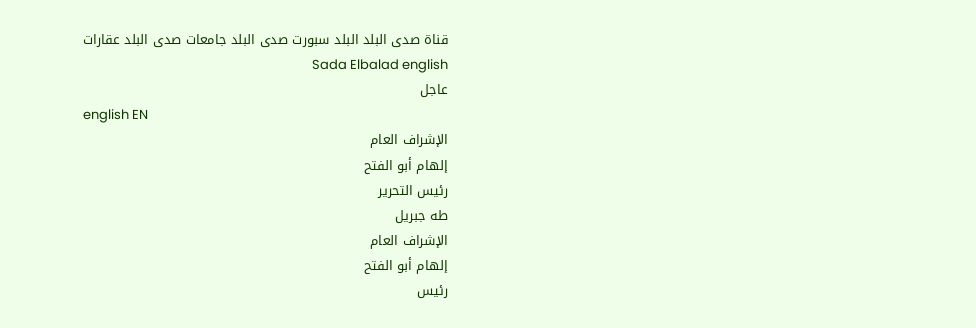قناة صدى البلد البلد سبورت صدى البلد جامعات صدى البلد عقارات Sada Elbalad english
عاجل
english EN
الإشراف العام
إلهام أبو الفتح
رئيس التحرير
طه جبريل
الإشراف العام
إلهام أبو الفتح
رئيس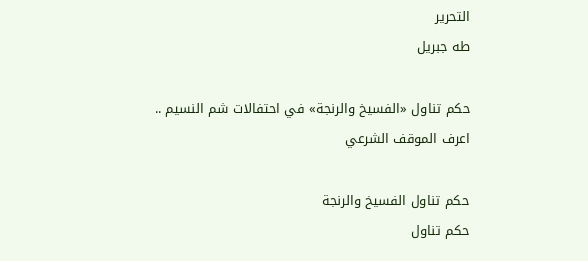التحرير
طه جبريل

حكم تناول «الفسيخ والرنجة» في احتفالات شم النسيم .. اعرف الموقف الشرعي

حكم تناول الفسيخ والرنجة
حكم تناول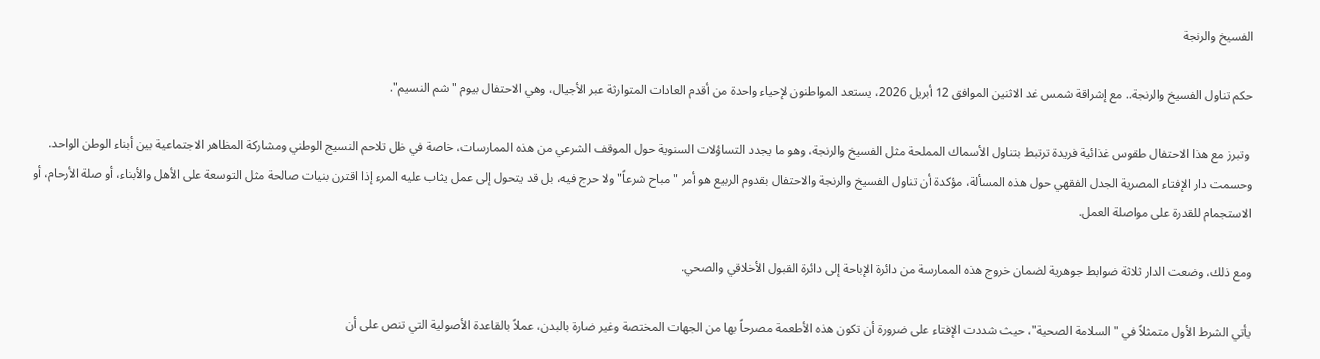الفسيخ والرنجة

حكم تناول الفسيخ والرنجة.. مع إشراقة شمس غد الاثنين الموافق 12 أبريل 2026، يستعد المواطنون لإحياء واحدة من أقدم العادات المتوارثة عبر الأجيال، وهي الاحتفال بيوم "شم النسيم".

 وتبرز مع هذا الاحتفال طقوس غذائية فريدة ترتبط بتناول الأسماك المملحة مثل الفسيخ والرنجة، وهو ما يجدد التساؤلات السنوية حول الموقف الشرعي من هذه الممارسات، خاصة في ظل تلاحم النسيج الوطني ومشاركة المظاهر الاجتماعية بين أبناء الوطن الواحد.
وحسمت دار الإفتاء المصرية الجدل الفقهي حول هذه المسألة، مؤكدة أن تناول الفسيخ والرنجة والاحتفال بقدوم الربيع هو أمر "مباح شرعاً" ولا حرج فيه، بل قد يتحول إلى عمل يثاب عليه المرء إذا اقترن بنيات صالحة مثل التوسعة على الأهل والأبناء، أو صلة الأرحام، أو الاستجمام للقدرة على مواصلة العمل.

ومع ذلك، وضعت الدار ثلاثة ضوابط جوهرية لضمان خروج هذه الممارسة من دائرة الإباحة إلى دائرة القبول الأخلاقي والصحي.

يأتي الشرط الأول متمثلاً في "السلامة الصحية"، حيث شددت الإفتاء على ضرورة أن تكون هذه الأطعمة مصرحاً بها من الجهات المختصة وغير ضارة بالبدن، عملاً بالقاعدة الأصولية التي تنص على أن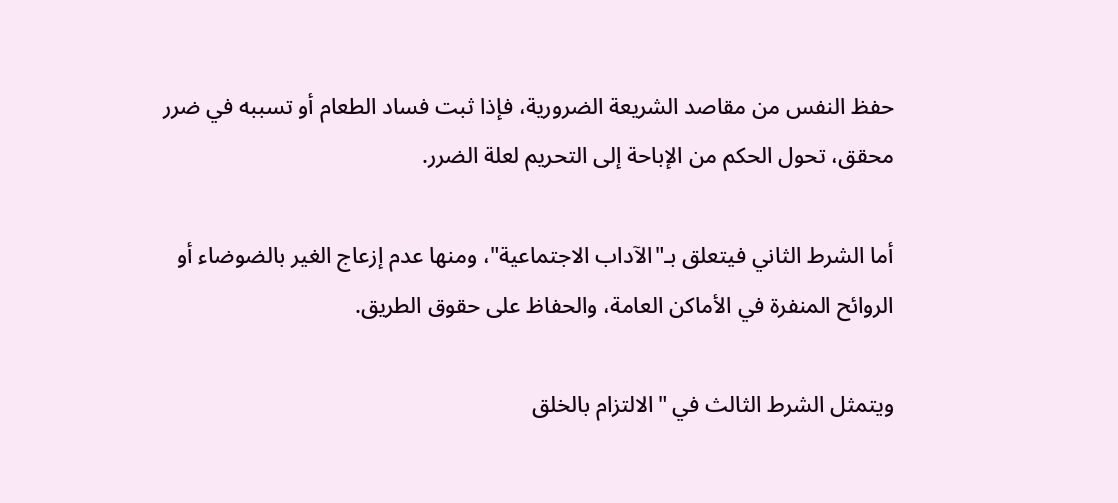حفظ النفس من مقاصد الشريعة الضرورية، فإذا ثبت فساد الطعام أو تسببه في ضرر محقق، تحول الحكم من الإباحة إلى التحريم لعلة الضرر.

أما الشرط الثاني فيتعلق بـ"الآداب الاجتماعية"، ومنها عدم إزعاج الغير بالضوضاء أو الروائح المنفرة في الأماكن العامة، والحفاظ على حقوق الطريق.

ويتمثل الشرط الثالث في "الالتزام بالخلق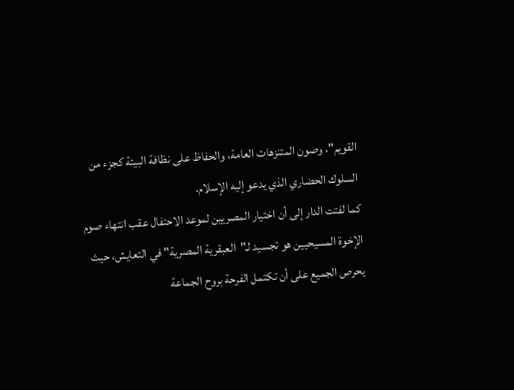القويم"، وصون المتنزهات العامة، والحفاظ على نظافة البيئة كجزء من السلوك الحضاري الذي يدعو إليه الإسلام.
كما لفتت الدار إلى أن اختيار المصريين لموعد الاحتفال عقب انتهاء صوم الإخوة المسيحيين هو تجسيد لـ"العبقرية المصرية" في التعايش، حيث يحرص الجميع على أن تكتمل الفرحة بروح الجماعة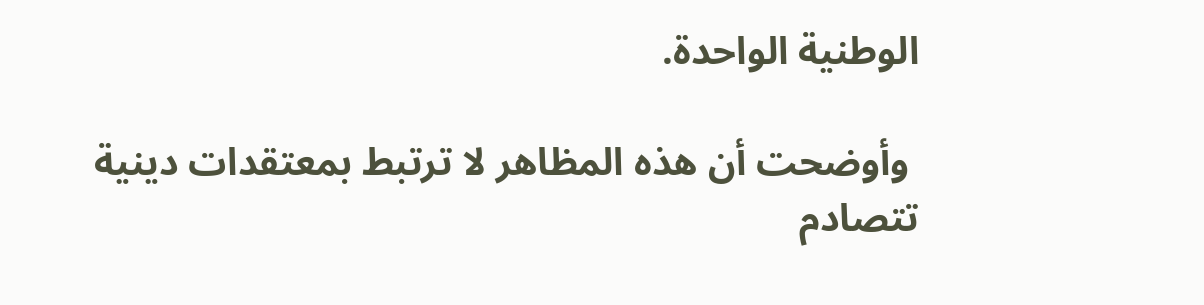الوطنية الواحدة.

 وأوضحت أن هذه المظاهر لا ترتبط بمعتقدات دينية تتصادم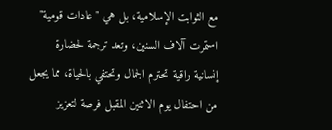مع الثوابت الإسلامية، بل هي "عادات قومية" استمرت آلاف السنين، وتعد ترجمة لحضارة إنسانية راقية تحترم الجمال وتحتفي بالحياة، مما يجعل من احتفال يوم الاثنين المقبل فرصة لتعزيز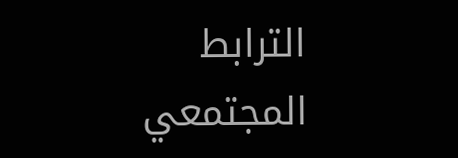الترابط المجتمعي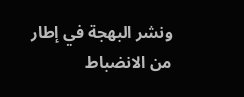ونشر البهجة في إطار من الانضباط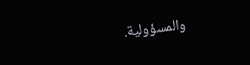والمسؤولية.